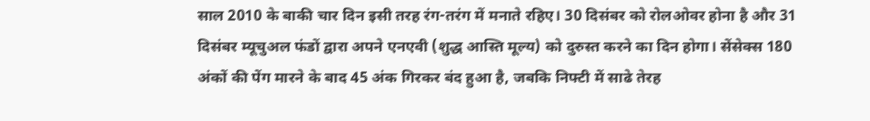साल 2010 के बाकी चार दिन इसी तरह रंग-तरंग में मनाते रहिए। 30 दिसंबर को रोलओवर होना है और 31 दिसंबर म्यूचुअल फंडों द्वारा अपने एनएवी (शुद्ध आस्ति मूल्य) को दुरुस्त करने का दिन होगा। सेंसेक्स 180 अंकों की पेंग मारने के बाद 45 अंक गिरकर बंद हुआ है, जबकि निफ्टी में साढे तेरह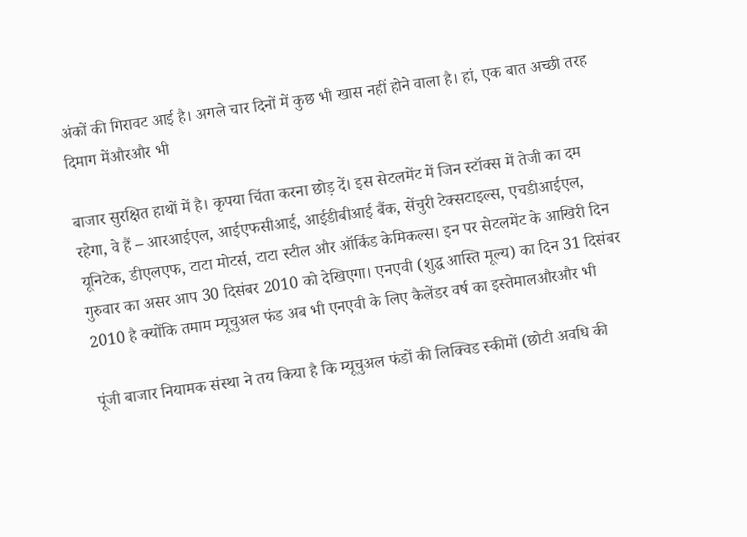अंकों की गिरावट आई है। अगले चार दिनों में कुछ भी खास नहीं होने वाला है। हां, एक बात अच्छी तरह दिमाग मेंऔरऔर भी

बाजार सुरक्षित हाथों में है। कृपया चिंता करना छोड़ दें। इस सेटलमेंट में जिन स्टॉक्स में तेजी का दम रहेगा, वे हैं – आरआईएल, आईएफसीआई, आईडीबीआई बैंक, सेंचुरी टेक्सटाइल्स, एचडीआईएल, यूनिटेक, डीएलएफ, टाटा मोटर्स, टाटा स्टील और ऑर्किड केमिकल्स। इन पर सेटलमेंट के आखिरी दिन गुरुवार का असर आप 30 दिसंबर 2010 को देखिएगा। एनएवी (शुद्ध आस्ति मूल्य) का दिन 31 दिसंबर 2010 है क्योंकि तमाम म्यूचुअल फंड अब भी एनएवी के लिए कैलेंडर वर्ष का इस्तेमालऔरऔर भी

पूंजी बाजार नियामक संस्था ने तय किया है कि म्यूचुअल फंडों की लिक्विड स्कीमों (छोटी अवधि की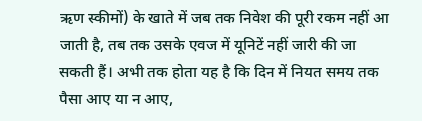ऋण स्कीमों) के खाते में जब तक निवेश की पूरी रकम नहीं आ जाती है, तब तक उसके एवज में यूनिटें नहीं जारी की जा सकती हैं। अभी तक होता यह है कि दिन में नियत समय तक पैसा आए या न आए,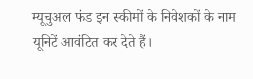म्यूचुअल फंड इन स्कीमों के निवेशकों के नाम यूनिटें आवंटित कर देते हैं।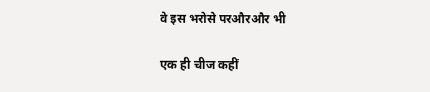वे इस भरोसे परऔरऔर भी

एक ही चीज कहीं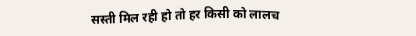सस्ती मिल रही हो तो हर किसी को लालच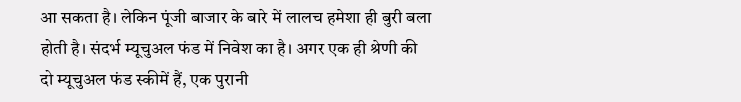आ सकता है। लेकिन पूंजी बाजार के बारे में लालच हमेशा ही बुरी बला होती है। संदर्भ म्यूचुअल फंड में निवेश का है। अगर एक ही श्रेणी की दो म्यूचुअल फंड स्कीमें हैं, एक पुरानी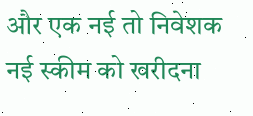और एक नई तो निवेशक नई स्कीम को खरीदना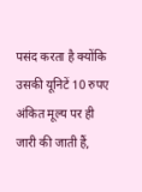पसंद करता है क्योंकि उसकी यूनिटें 10 रुपए अंकित मूल्य पर ही जारी की जाती हैं,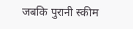जबकि पुरानी स्कीम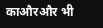काऔरऔर भी